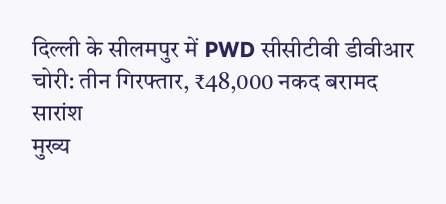दिल्ली के सीलमपुर में PWD सीसीटीवी डीवीआर चोरी: तीन गिरफ्तार, ₹48,000 नकद बरामद
सारांश
मुख्य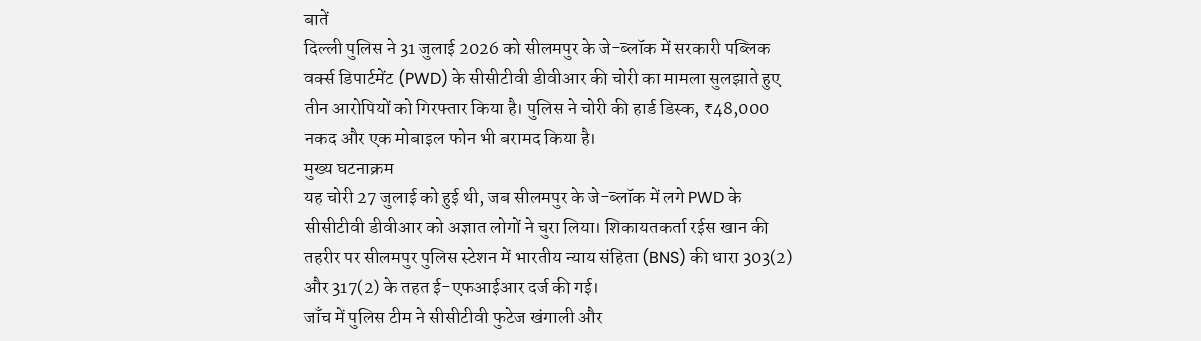बातें
दिल्ली पुलिस ने 31 जुलाई 2026 को सीलमपुर के जे-ब्लॉक में सरकारी पब्लिक वर्क्स डिपार्टमेंट (PWD) के सीसीटीवी डीवीआर की चोरी का मामला सुलझाते हुए तीन आरोपियों को गिरफ्तार किया है। पुलिस ने चोरी की हार्ड डिस्क, ₹48,000 नकद और एक मोबाइल फोन भी बरामद किया है।
मुख्य घटनाक्रम
यह चोरी 27 जुलाई को हुई थी, जब सीलमपुर के जे-ब्लॉक में लगे PWD के सीसीटीवी डीवीआर को अज्ञात लोगों ने चुरा लिया। शिकायतकर्ता रईस खान की तहरीर पर सीलमपुर पुलिस स्टेशन में भारतीय न्याय संहिता (BNS) की धारा 303(2) और 317(2) के तहत ई-एफआईआर दर्ज की गई।
जाँच में पुलिस टीम ने सीसीटीवी फुटेज खंगाली और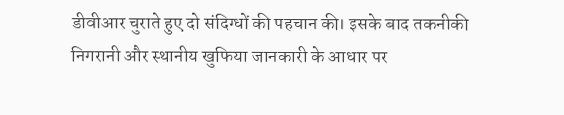डीवीआर चुराते हुए दो संदिग्धों की पहचान की। इसके बाद तकनीकी निगरानी और स्थानीय खुफिया जानकारी के आधार पर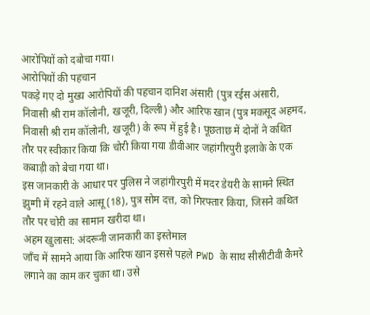आरोपियों को दबोचा गया।
आरोपियों की पहचान
पकड़े गए दो मुख्य आरोपियों की पहचान दानिश अंसारी (पुत्र रईस अंसारी, निवासी श्री राम कॉलोनी, खजूरी, दिल्ली) और आरिफ खान (पुत्र मकसूद अहमद, निवासी श्री राम कॉलोनी, खजूरी) के रूप में हुई है। पूछताछ में दोनों ने कथित तौर पर स्वीकार किया कि चोरी किया गया डीवीआर जहांगीरपुरी इलाके के एक कबाड़ी को बेचा गया था।
इस जानकारी के आधार पर पुलिस ने जहांगीरपुरी में मदर डेयरी के सामने स्थित झुग्गी में रहने वाले आसू (18), पुत्र सोम दत्त, को गिरफ्तार किया, जिसने कथित तौर पर चोरी का सामान खरीदा था।
अहम खुलासा: अंदरूनी जानकारी का इस्तेमाल
जाँच में सामने आया कि आरिफ खान इससे पहले PWD के साथ सीसीटीवी कैमरे लगाने का काम कर चुका था। उसे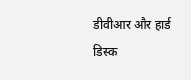डीवीआर और हार्ड डिस्क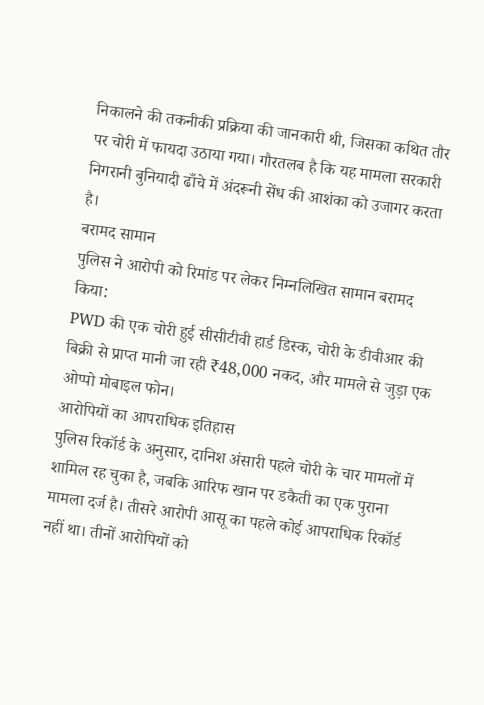निकालने की तकनीकी प्रक्रिया की जानकारी थी, जिसका कथित तौर पर चोरी में फायदा उठाया गया। गौरतलब है कि यह मामला सरकारी निगरानी बुनियादी ढाँचे में अंदरूनी सेंध की आशंका को उजागर करता है।
बरामद सामान
पुलिस ने आरोपी को रिमांड पर लेकर निम्नलिखित सामान बरामद किया:
PWD की एक चोरी हुई सीसीटीवी हार्ड डिस्क, चोरी के डीवीआर की बिक्री से प्राप्त मानी जा रही ₹48,000 नकद, और मामले से जुड़ा एक ओप्पो मोबाइल फोन।
आरोपियों का आपराधिक इतिहास
पुलिस रिकॉर्ड के अनुसार, दानिश अंसारी पहले चोरी के चार मामलों में शामिल रह चुका है, जबकि आरिफ खान पर डकैती का एक पुराना मामला दर्ज है। तीसरे आरोपी आसू का पहले कोई आपराधिक रिकॉर्ड नहीं था। तीनों आरोपियों को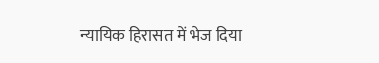न्यायिक हिरासत में भेज दिया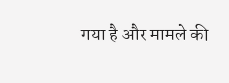गया है और मामले की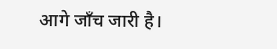आगे जाँच जारी है।